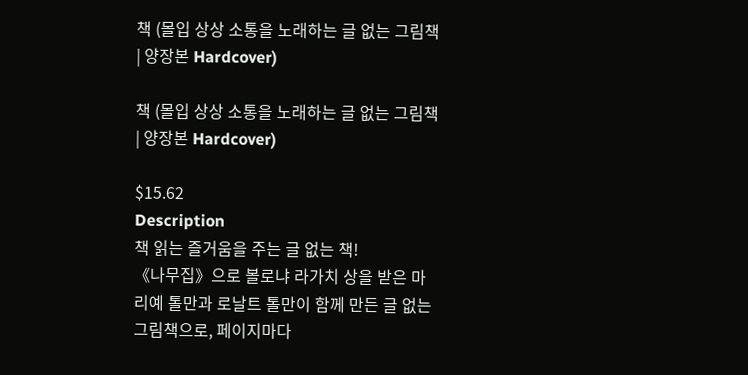책 (몰입 상상 소통을 노래하는 글 없는 그림책 | 양장본 Hardcover)

책 (몰입 상상 소통을 노래하는 글 없는 그림책 | 양장본 Hardcover)

$15.62
Description
책 읽는 즐거움을 주는 글 없는 책!
《나무집》으로 볼로냐 라가치 상을 받은 마리예 톨만과 로날트 톨만이 함께 만든 글 없는 그림책으로, 페이지마다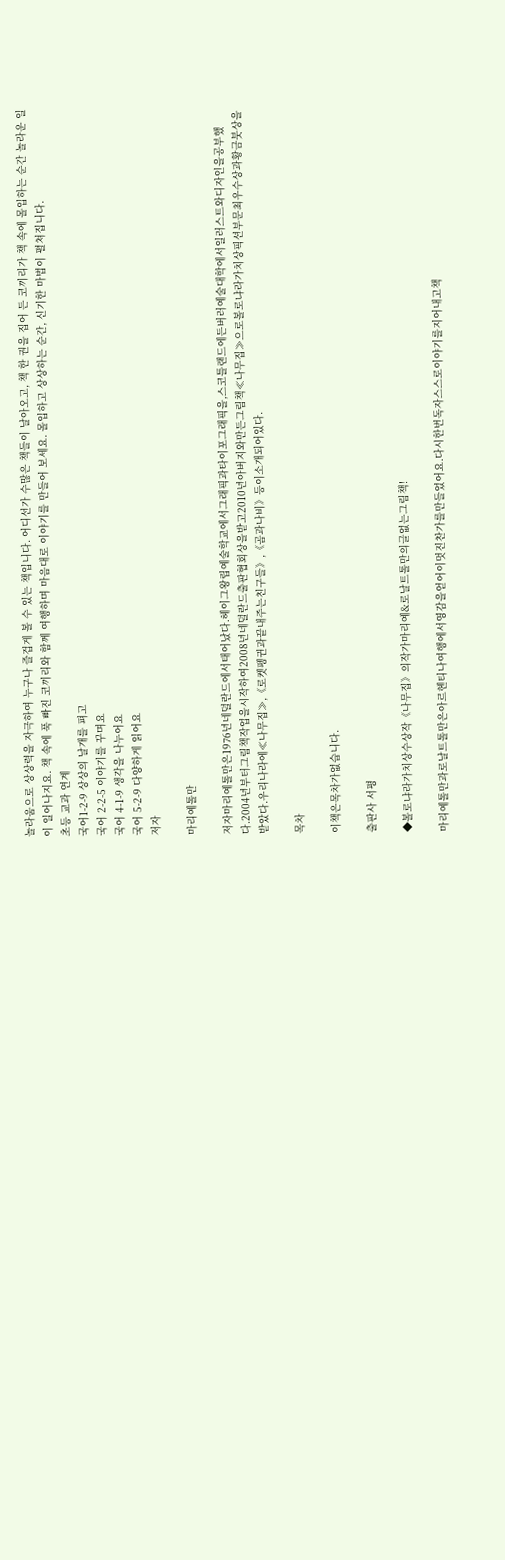놀라움으로 상상력을 자극하여 누구나 즐겁게 볼 수 있는 책입니다. 어디선가 수많은 책들이 날아오고, 책 한 권을 집어 든 코끼리가 책 속에 몰입하는 순간 놀라운 일이 일어나지요. 책 속에 푹 빠진 코끼리와 함께 여행하며 마음대로 이야기를 만들어 보세요. 몰입하고 상상하는 순간, 신기한 마법이 펼쳐집니다.
초등 교과 연계
국어1-2-9 상상의 날개를 펴고
국어 2-2-5 이야기를 꾸며요
국어 4-1-9 생각을 나누어요
국어 5-2-9 다양하게 읽어요
저자

마리예톨만

저자마리예톨만은1976년네덜란드에서태어났다.헤이그왕립예술학교에서그래픽과타이포그래픽을,스코틀랜드에든버러예술대학에서일러스트와디자인을공부했다.2004년부터그림책작업을시작하여2008년네덜란드출판협회상을받고2010년아버지와만든그림책≪나무집≫으로볼로냐라가치상픽션부문최우수상과황금붓상을받았다.우리나라에≪나무집≫,《로켓펭귄과끝내주는친구들》,《곰과나비》등이소개되어있다.

목차

이책은목차가없습니다.

출판사 서평

◆볼로냐라가치상수상작《나무집》의작가마리예&로날트톨만의글없는그림책!

마리예톨만과로날트톨만은아르헨티나여행에서영감을얻어이멋진찬가를만들었어요.다시한번독자스스로이야기를지어내고책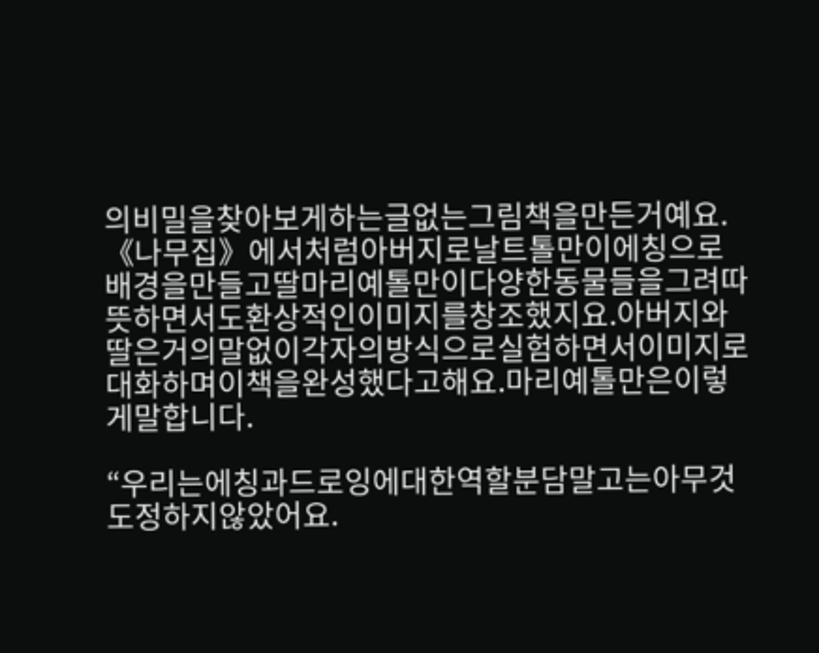의비밀을찾아보게하는글없는그림책을만든거예요.《나무집》에서처럼아버지로날트톨만이에칭으로배경을만들고딸마리예톨만이다양한동물들을그려따뜻하면서도환상적인이미지를창조했지요.아버지와딸은거의말없이각자의방식으로실험하면서이미지로대화하며이책을완성했다고해요.마리예톨만은이렇게말합니다.

“우리는에칭과드로잉에대한역할분담말고는아무것도정하지않았어요.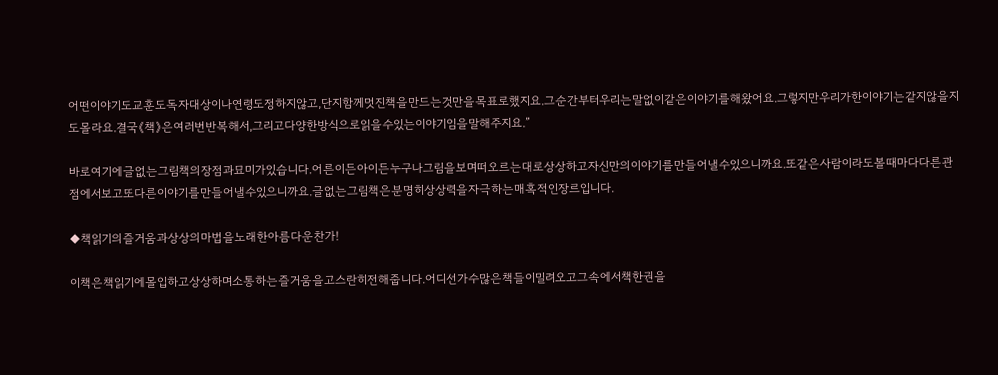어떤이야기도교훈도독자대상이나연령도정하지않고,단지함께멋진책을만드는것만을목표로했지요.그순간부터우리는말없이같은이야기를해왔어요.그렇지만우리가한이야기는같지않을지도몰라요.결국《책》은여러번반복해서,그리고다양한방식으로읽을수있는이야기임을말해주지요.”

바로여기에글없는그림책의장점과묘미가있습니다.어른이든아이든누구나그림을보며떠오르는대로상상하고자신만의이야기를만들어낼수있으니까요.또같은사람이라도볼때마다다른관점에서보고또다른이야기를만들어낼수있으니까요.글없는그림책은분명히상상력을자극하는매혹적인장르입니다.

◆책읽기의즐거움과상상의마법을노래한아름다운찬가!

이책은책읽기에몰입하고상상하며소통하는즐거움을고스란히전해줍니다.어디선가수많은책들이밀려오고그속에서책한권을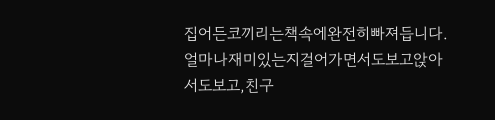집어든코끼리는책속에완전히빠져듭니다.얼마나재미있는지걸어가면서도보고앉아서도보고,친구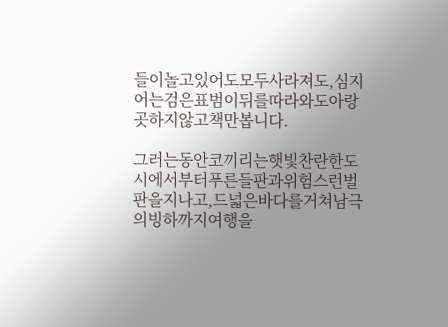들이놀고있어도모두사라져도,심지어는검은표범이뒤를따라와도아랑곳하지않고책만봅니다.

그러는동안코끼리는햇빛찬란한도시에서부터푸른들판과위험스런벌판을지나고,드넓은바다를거쳐남극의빙하까지여행을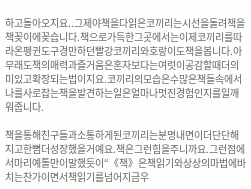하고돌아오지요..그제야책을다읽은코끼리는시선을돌려책을책꽂이에꽂습니다.책으로가득한그곳에서는이제코끼리를따라온펭귄도구경만하던빨강코끼리와호랑이도책을봅니다.아무래도책의매력과즐거움은혼자보다는여럿이공감할때더의미있고확장되는법이지요.코끼리의모습은수많은책들속에서나를사로잡는책을발견하는일은얼마나멋진경험인지를일깨워줍니다.

책을통해친구들과소통하게된코끼리는분명내면이더단단해지고한뼘더성장했을거예요.책은그런힘을주니까요.그런점에서마리예톨만이말했듯이“《책》은책읽기와상상의마법에바치는찬가이면서책읽기를넘어지금우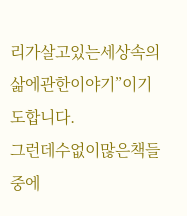리가살고있는세상속의삶에관한이야기”이기도합니다.
그런데수없이많은책들중에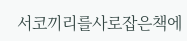서코끼리를사로잡은책에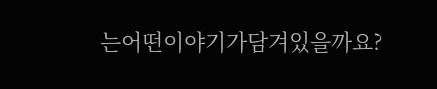는어떤이야기가담겨있을까요?